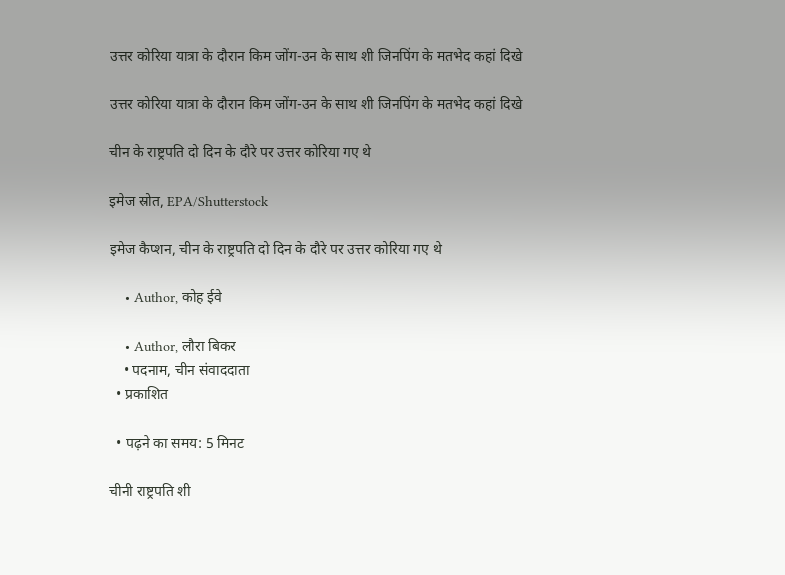उत्तर कोरिया यात्रा के दौरान किम जोंग-उन के साथ शी जिनपिंग के मतभेद कहां दिखे

उत्तर कोरिया यात्रा के दौरान किम जोंग-उन के साथ शी जिनपिंग के मतभेद कहां दिखे

चीन के राष्ट्रपति दो दिन के दौरे पर उत्तर कोरिया गए थे

इमेज स्रोत, EPA/Shutterstock

इमेज कैप्शन, चीन के राष्ट्रपति दो दिन के दौरे पर उत्तर कोरिया गए थे

    • Author, कोह ईवे

    • Author, लौरा बिकर
    • पदनाम, चीन संवाददाता
  • प्रकाशित

  • पढ़ने का समय: 5 मिनट

चीनी राष्ट्रपति शी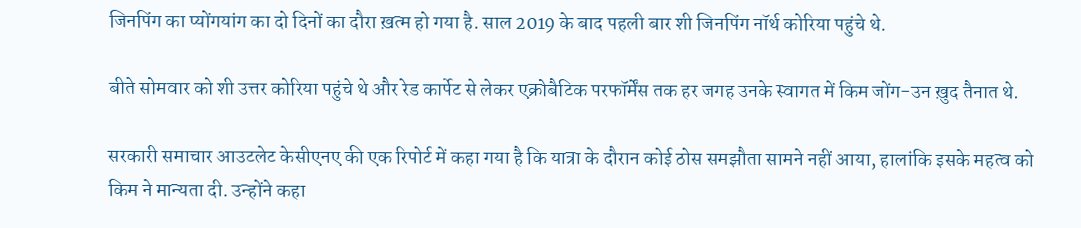जिनपिंग का प्योंगयांग का दो दिनों का दौरा ख़त्म हो गया है. साल 2019 के बाद पहली बार शी जिनपिंग नॉर्थ कोरिया पहुंचे थे.

बीते सोमवार को शी उत्तर कोरिया पहुंचे थे और रेड कार्पेट से लेकर एक्रोबैटिक परफॉर्मेंस तक हर जगह उनके स्वागत में किम जोंग-उन ख़ुद तैनात थे.

सरकारी समाचार आउटलेट केसीएनए की एक रिपोर्ट में कहा गया है कि यात्रा के दौरान कोई ठोस समझौता सामने नहीं आया, हालांकि इसके महत्व को किम ने मान्यता दी. उन्होंने कहा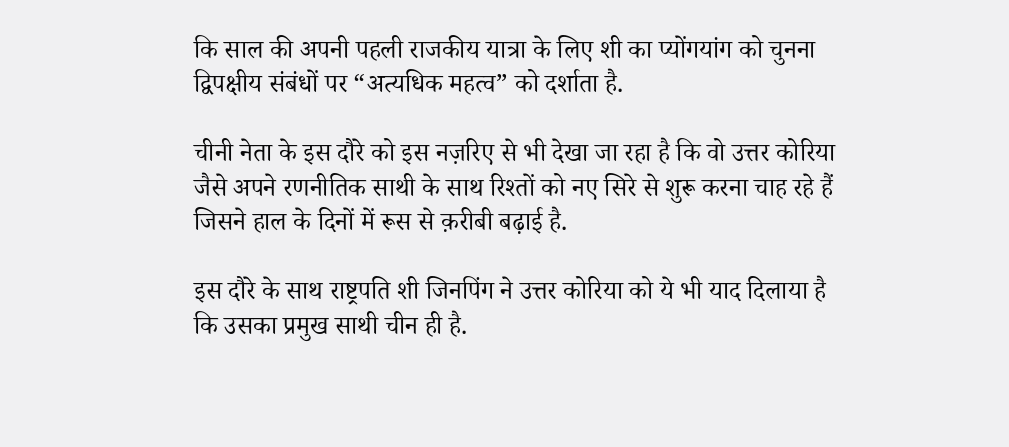कि साल की अपनी पहली राजकीय यात्रा के लिए शी का प्योंगयांग को चुनना द्विपक्षीय संबंधों पर “अत्यधिक महत्व” को दर्शाता है.

चीनी नेता के इस दौरे को इस नज़रिए से भी देखा जा रहा है कि वो उत्तर कोरिया जैसे अपने रणनीतिक साथी के साथ रिश्तों को नए सिरे से शुरू करना चाह रहे हैं जिसने हाल के दिनों में रूस से क़रीबी बढ़ाई है.

इस दौरे के साथ राष्ट्रपति शी जिनपिंग ने उत्तर कोरिया को ये भी याद दिलाया है कि उसका प्रमुख साथी चीन ही है.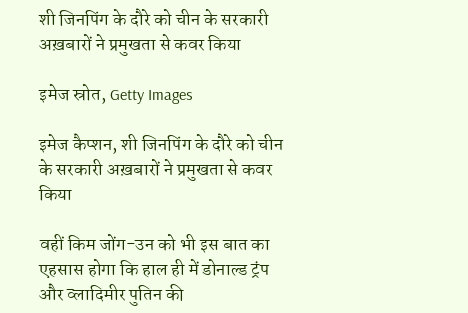शी जिनपिंग के दौरे को चीन के सरकारी अख़बारों ने प्रमुखता से कवर किया

इमेज स्रोत, Getty Images

इमेज कैप्शन, शी जिनपिंग के दौरे को चीन के सरकारी अख़बारों ने प्रमुखता से कवर किया

वहीं किम जोंग-उन को भी इस बात का एहसास होगा कि हाल ही में डोनाल्ड ट्रंप और व्लादिमीर पुतिन की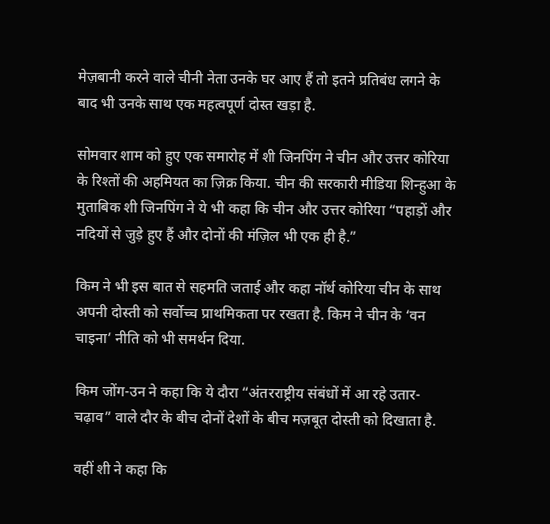मेज़बानी करने वाले चीनी नेता उनके घर आए हैं तो इतने प्रतिबंध लगने के बाद भी उनके साथ एक महत्वपूर्ण दोस्त खड़ा है.

सोमवार शाम को हुए एक समारोह में शी जिनपिंग ने चीन और उत्तर कोरिया के रिश्तों की अहमियत का ज़िक्र किया. चीन की सरकारी मीडिया शिन्हुआ के मुताबिक शी जिनपिंग ने ये भी कहा कि चीन और उत्तर कोरिया “पहाड़ों और नदियों से जुड़े हुए हैं और दोनों की मंज़िल भी एक ही है.”

किम ने भी इस बात से सहमति जताई और कहा नॉर्थ कोरिया चीन के साथ अपनी दोस्ती को सर्वोच्च प्राथमिकता पर रखता है. किम ने चीन के ‘वन चाइना’ नीति को भी समर्थन दिया.

किम जोंग-उन ने कहा कि ये दौरा “अंतरराष्ट्रीय संबंधों में आ रहे उतार-चढ़ाव” वाले दौर के बीच दोनों देशों के बीच मज़बूत दोस्ती को दिखाता है.

वहीं शी ने कहा कि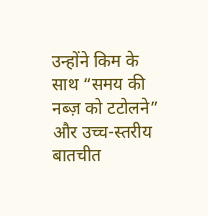उन्होंने किम के साथ “समय की नब्ज़ को टटोलने” और उच्च-स्तरीय बातचीत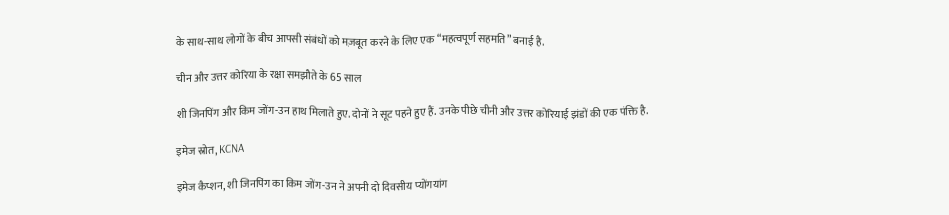के साथ-साथ लोगों के बीच आपसी संबंधों को मज़बूत करने के लिए एक “महत्वपूर्ण सहमति” बनाई है.

चीन और उत्तर कोरिया के रक्षा समझौते के 65 साल

शी जिनपिंग और किम जोंग-उन हाथ मिलाते हुए. दोनों ने सूट पहने हुए हैं. उनके पीछे चीनी और उत्तर कोरियाई झंडों की एक पंक्ति है.

इमेज स्रोत, KCNA

इमेज कैप्शन, शी जिनपिंग का किम जोंग-उन ने अपनी दो दिवसीय प्योंगयांग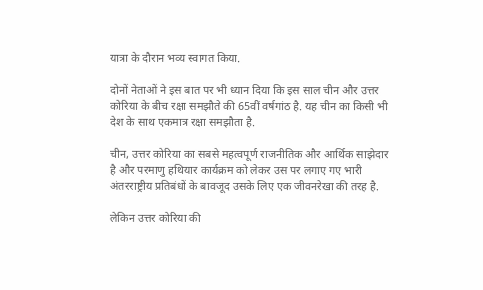यात्रा के दौरान भव्य स्वागत किया.

दोनों नेताओं ने इस बात पर भी ध्यान दिया कि इस साल चीन और उत्तर कोरिया के बीच रक्षा समझौते की 65वीं वर्षगांठ है. यह चीन का किसी भी देश के साथ एकमात्र रक्षा समझौता है.

चीन, उत्तर कोरिया का सबसे महत्वपूर्ण राजनीतिक और आर्थिक साझेदार है और परमाणु हथियार कार्यक्रम को लेकर उस पर लगाए गए भारी अंतरराष्ट्रीय प्रतिबंधों के बावजूद उसके लिए एक जीवनरेखा की तरह है.

लेकिन उत्तर कोरिया की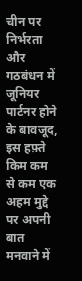चीन पर निर्भरता और गठबंधन में जूनियर पार्टनर होने के बावजूद, इस हफ़्ते किम कम से कम एक अहम मुद्दे पर अपनी बात मनवाने में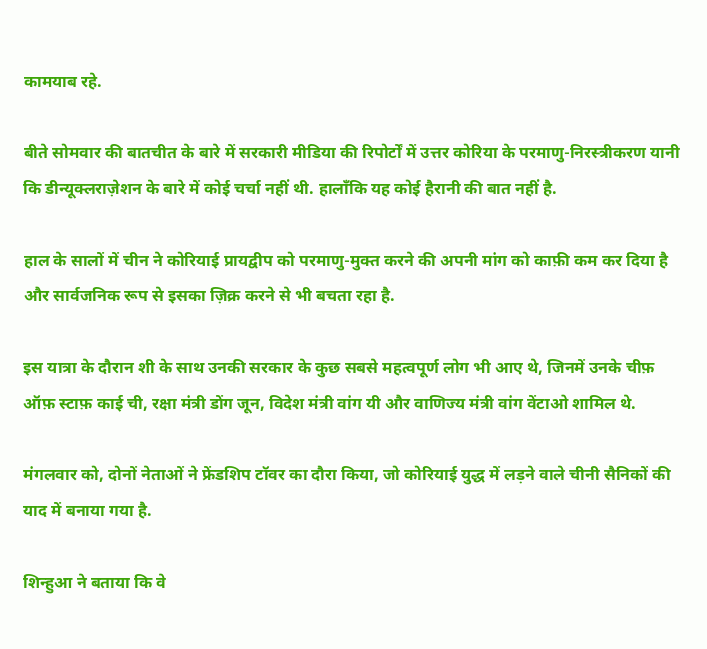कामयाब रहे.

बीते सोमवार की बातचीत के बारे में सरकारी मीडिया की रिपोर्टों में उत्तर कोरिया के परमाणु-निरस्त्रीकरण यानी कि डीन्यूक्लराज़ेशन के बारे में कोई चर्चा नहीं थी. हालाँकि यह कोई हैरानी की बात नहीं है.

हाल के सालों में चीन ने कोरियाई प्रायद्वीप को परमाणु-मुक्त करने की अपनी मांग को काफ़ी कम कर दिया है और सार्वजनिक रूप से इसका ज़िक्र करने से भी बचता रहा है.

इस यात्रा के दौरान शी के साथ उनकी सरकार के कुछ सबसे महत्वपूर्ण लोग भी आए थे, जिनमें उनके चीफ़ ऑफ़ स्टाफ़ काई ची, रक्षा मंत्री डोंग जून, विदेश मंत्री वांग यी और वाणिज्य मंत्री वांग वेंटाओ शामिल थे.

मंगलवार को, दोनों नेताओं ने फ्रेंडशिप टॉवर का दौरा किया, जो कोरियाई युद्ध में लड़ने वाले चीनी सैनिकों की याद में बनाया गया है.

शिन्हुआ ने बताया कि वे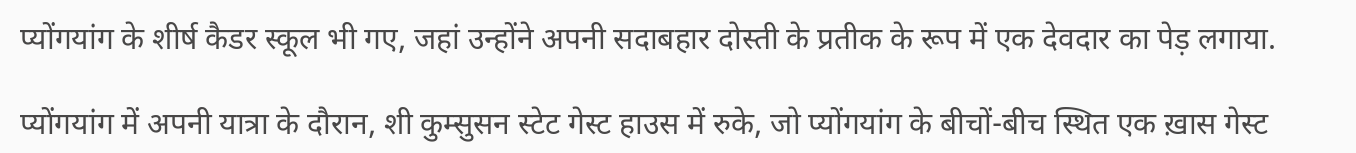प्योंगयांग के शीर्ष कैडर स्कूल भी गए, जहां उन्होंने अपनी सदाबहार दोस्ती के प्रतीक के रूप में एक देवदार का पेड़ लगाया.

प्योंगयांग में अपनी यात्रा के दौरान, शी कुम्सुसन स्टेट गेस्ट हाउस में रुके, जो प्योंगयांग के बीचों-बीच स्थित एक ख़ास गेस्ट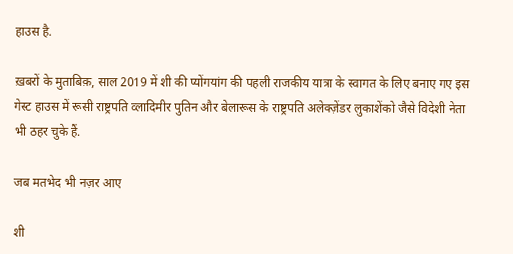हाउस है.

ख़बरों के मुताबिक़, साल 2019 में शी की प्योंगयांग की पहली राजकीय यात्रा के स्वागत के लिए बनाए गए इस गेस्ट हाउस में रूसी राष्ट्रपति व्लादिमीर पुतिन और बेलारूस के राष्ट्रपति अलेक्ज़ेंडर लुकाशेंको जैसे विदेशी नेता भी ठहर चुके हैं.

जब मतभेद भी नज़र आए

शी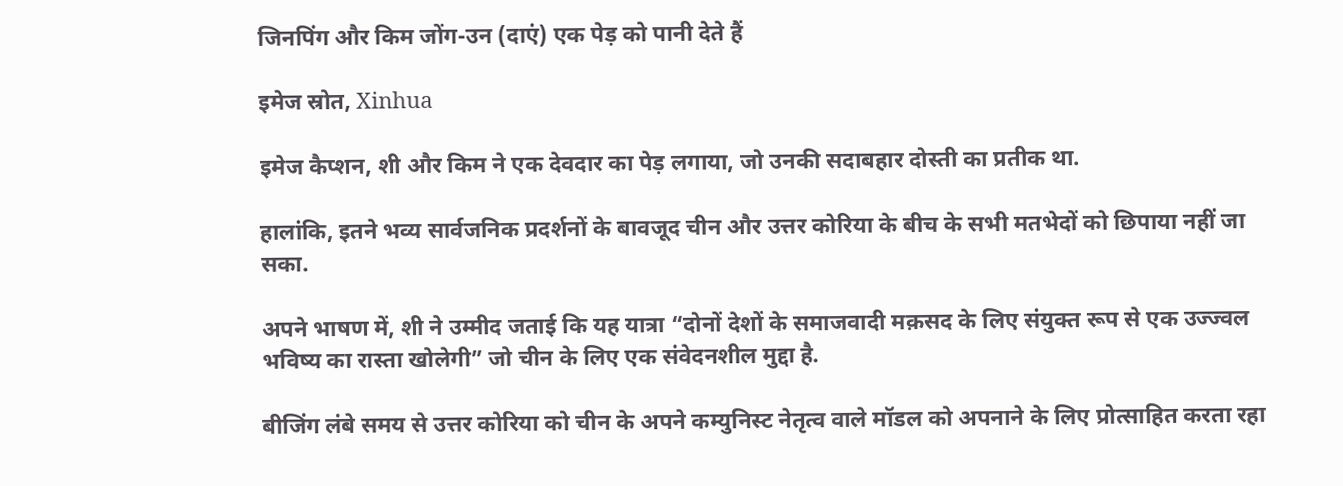जिनपिंग और किम जोंग-उन (दाएं) एक पेड़ को पानी देते हैं

इमेज स्रोत, Xinhua

इमेज कैप्शन, शी और किम ने एक देवदार का पेड़ लगाया, जो उनकी सदाबहार दोस्ती का प्रतीक था.

हालांकि, इतने भव्य सार्वजनिक प्रदर्शनों के बावजूद चीन और उत्तर कोरिया के बीच के सभी मतभेदों को छिपाया नहीं जा सका.

अपने भाषण में, शी ने उम्मीद जताई कि यह यात्रा “दोनों देशों के समाजवादी मक़सद के लिए संयुक्त रूप से एक उज्ज्वल भविष्य का रास्ता खोलेगी” जो चीन के लिए एक संवेदनशील मुद्दा है.

बीजिंग लंबे समय से उत्तर कोरिया को चीन के अपने कम्युनिस्ट नेतृत्व वाले मॉडल को अपनाने के लिए प्रोत्साहित करता रहा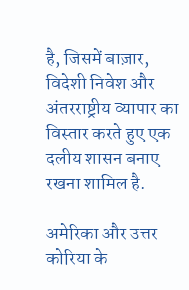है, जिसमें बाज़ार, विदेशी निवेश और अंतरराष्ट्रीय व्यापार का विस्तार करते हुए एक दलीय शासन बनाए रखना शामिल है.

अमेरिका और उत्तर कोरिया के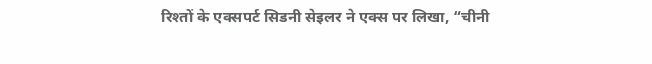रिश्तों के एक्सपर्ट सिडनी सेइलर ने एक्स पर लिखा, “चीनी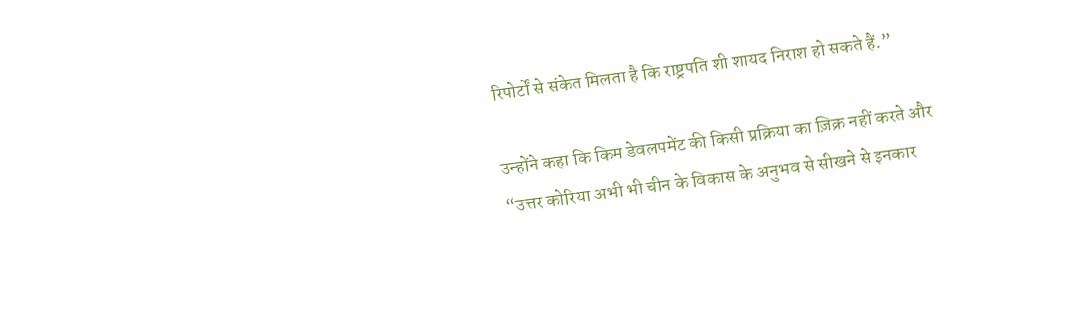रिपोर्टों से संकेत मिलता है कि राष्ट्रपति शी शायद निराश हो सकते हैं.”

उन्होंने कहा कि किम डेवलपमेंट की किसी प्रक्रिया का ज़िक्र नहीं करते और “उत्तर कोरिया अभी भी चीन के विकास के अनुभव से सीखने से इनकार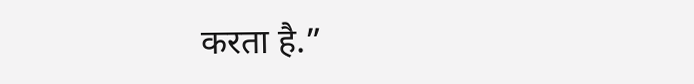करता है.”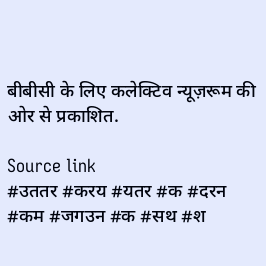बीबीसी के लिए कलेक्टिव न्यूज़रूम की ओर से प्रकाशित.

Source link
#उततर #करय #यतर #क #दरन #कम #जगउन #क #सथ #श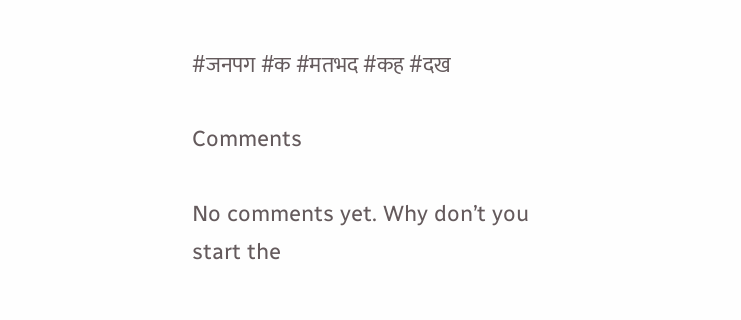#जनपग #क #मतभद #कह #दख

Comments

No comments yet. Why don’t you start the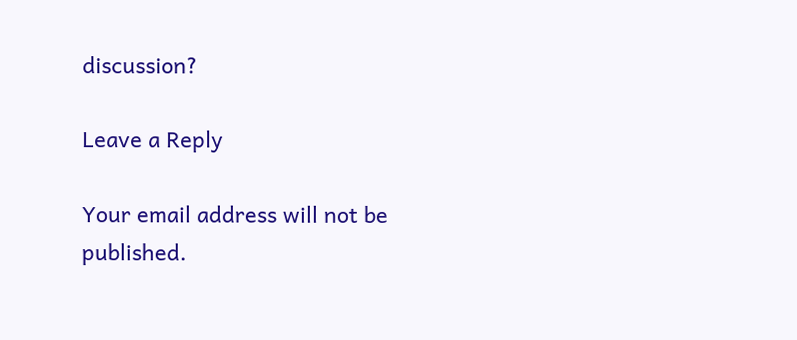discussion?

Leave a Reply

Your email address will not be published.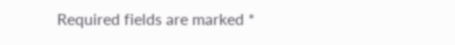Required fields are marked *